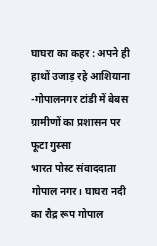घाघरा का कहर : अपने ही हाथों उजाड़ रहे आशियाना
-गोपालनगर टांडी में बेबस ग्रामीणों का प्रशासन पर फूटा गुस्सा
भारत पोस्ट संवाददाता
गोपाल नगर। घाघरा नदी का रौद्र रूप गोपाल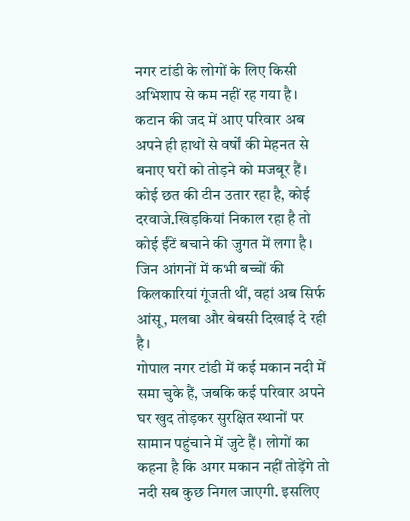नगर टांडी के लोगों के लिए किसी अभिशाप से कम नहीं रह गया है। कटान की जद में आए परिवार अब अपने ही हाथों से वर्षों की मेहनत से बनाए घरों को तोड़ने को मजबूर हैं। कोई छत की टीन उतार रहा है, कोई दरवाजे.खिड़कियां निकाल रहा है तो कोई ईंटें बचाने की जुगत में लगा है। जिन आंगनों में कभी बच्चों की किलकारियां गूंजती थीं, वहां अब सिर्फ आंसू, मलबा और बेबसी दिखाई दे रही है।
गोपाल नगर टांडी में कई मकान नदी में समा चुके हैं, जबकि कई परिवार अपने घर खुद तोड़कर सुरक्षित स्थानों पर सामान पहुंचाने में जुटे हैं। लोगों का कहना है कि अगर मकान नहीं तोड़ेंगे तो नदी सब कुछ निगल जाएगी. इसलिए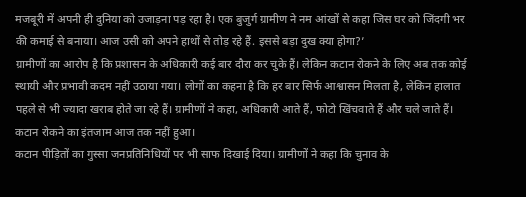मजबूरी में अपनी ही दुनिया को उजाड़ना पड़ रहा है। एक बुजुर्ग ग्रामीण ने नम आंखों से कहा जिस घर को जिंदगी भर की कमाई से बनाया। आज उसी को अपने हाथों से तोड़ रहे हैं. इससे बड़ा दुख क्या होगा?’
ग्रामीणों का आरोप है कि प्रशासन के अधिकारी कई बार दौरा कर चुके हैं। लेकिन कटान रोकने के लिए अब तक कोई स्थायी और प्रभावी कदम नहीं उठाया गया। लोगों का कहना है कि हर बार सिर्फ आश्वासन मिलता है, लेकिन हालात पहले से भी ज्यादा खराब होते जा रहे हैं। ग्रामीणों ने कहा, अधिकारी आते हैं, फोटो खिंचवाते हैं और चले जाते हैं। कटान रोकने का इंतजाम आज तक नहीं हुआ।
कटान पीड़ितों का गुस्सा जनप्रतिनिधियों पर भी साफ दिखाई दिया। ग्रामीणों ने कहा कि चुनाव के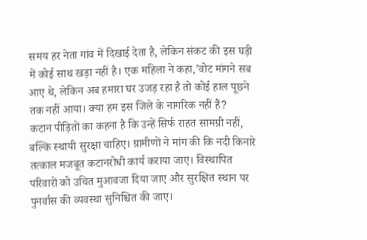समय हर नेता गांव में दिखाई देता है, लेकिन संकट की इस घड़ी में कोई साथ खड़ा नहीं है। एक महिला ने कहा,’वोट मांगने सब आए थे, लेकिन अब हमारा घर उजड़ रहा है तो कोई हाल पूछने तक नहीं आया। क्या हम इस जिले के नागरिक नहीं हैं?
कटान पीड़ितों का कहना है कि उन्हें सिर्फ राहत सामग्री नहीं, बल्कि स्थायी सुरक्षा चाहिए। ग्रामीणों ने मांग की कि नदी किनारे तत्काल मजबूत कटानरोधी कार्य कराया जाए। विस्थापित परिवारों को उचित मुआवजा दिया जाए और सुरक्षित स्थान पर पुनर्वास की व्यवस्था सुनिश्चित की जाए।